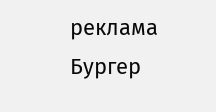реклама
Бургер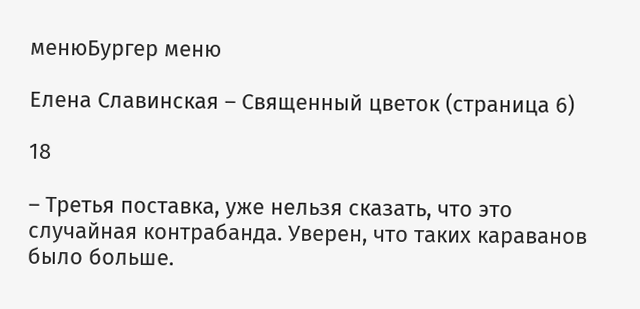менюБургер меню

Елена Славинская – Священный цветок (страница 6)

18

– Третья поставка, уже нельзя сказать, что это случайная контрабанда. Уверен, что таких караванов было больше.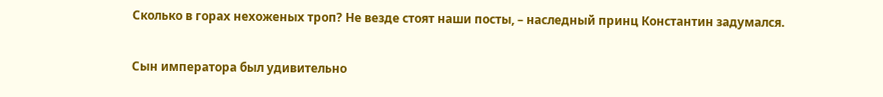Сколько в горах нехоженых троп? Не везде стоят наши посты, – наследный принц Константин задумался.

Сын императора был удивительно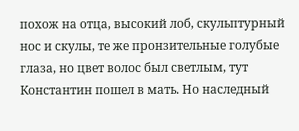похож на отца, высокий лоб, скульптурный нос и скулы, те же пронзительные голубые глаза, но цвет волос был светлым, тут Константин пошел в мать. Но наследный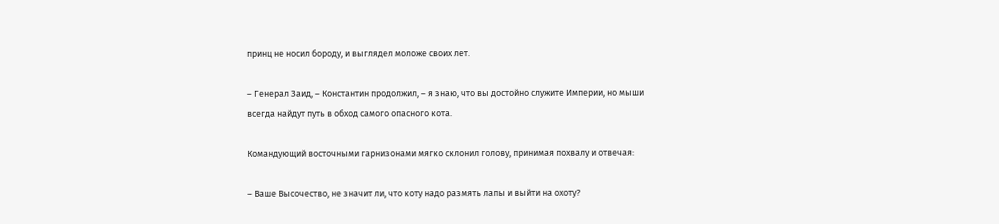принц не носил бороду, и выглядел моложе своих лет.

– Генерал Заид, – Константин продолжил, – я знаю, что вы достойно служите Империи, но мыши всегда найдут путь в обход самого опасного кота.

Командующий восточными гарнизонами мягко склонил голову, принимая похвалу и отвечая:

– Ваше Высочество, не значит ли, что коту надо размять лапы и выйти на охоту?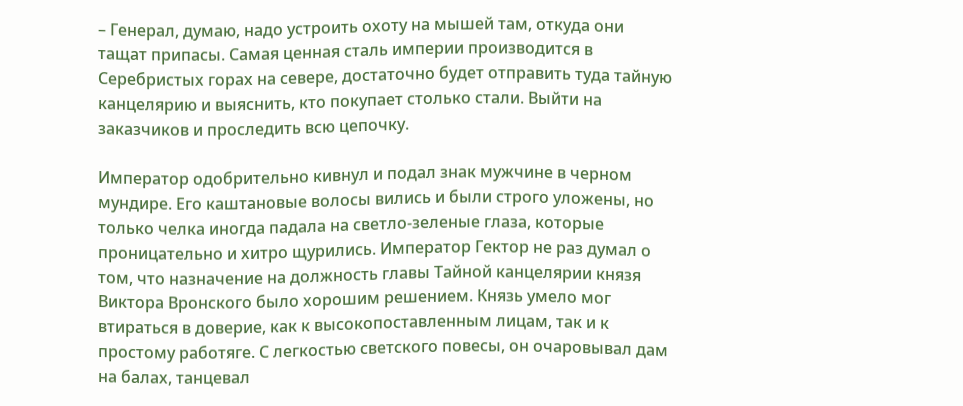– Генерал, думаю, надо устроить охоту на мышей там, откуда они тащат припасы. Самая ценная сталь империи производится в Серебристых горах на севере, достаточно будет отправить туда тайную канцелярию и выяснить, кто покупает столько стали. Выйти на заказчиков и проследить всю цепочку.

Император одобрительно кивнул и подал знак мужчине в черном мундире. Его каштановые волосы вились и были строго уложены, но только челка иногда падала на светло-зеленые глаза, которые проницательно и хитро щурились. Император Гектор не раз думал о том, что назначение на должность главы Тайной канцелярии князя Виктора Вронского было хорошим решением. Князь умело мог втираться в доверие, как к высокопоставленным лицам, так и к простому работяге. С легкостью светского повесы, он очаровывал дам на балах, танцевал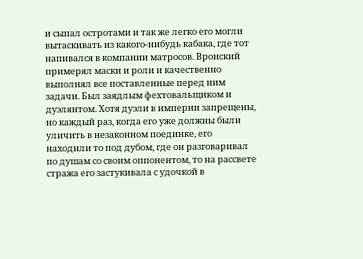и сыпал остротами и так же легко его могли вытаскивать из какого-нибудь кабака, где тот напивался в компании матросов. Вронский примерял маски и роли и качественно выполнял все поставленные перед ним задачи. Был заядлым фехтовальщиком и дуэлянтом. Хотя дуэли в империи запрещены, но каждый раз, когда его уже должны были уличить в незаконном поединке, его находили то под дубом, где он разговаривал по душам со своим оппонентом, то на рассвете стража его застукивала с удочкой в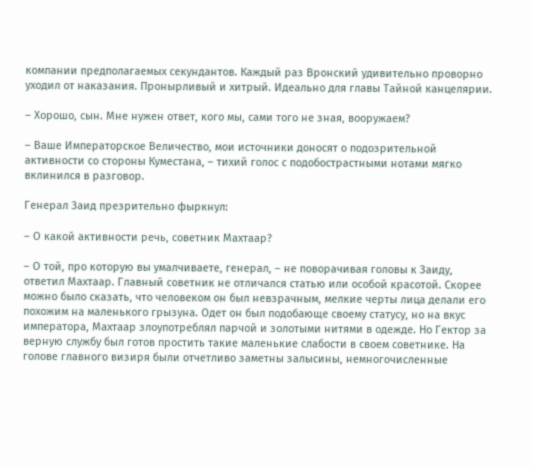компании предполагаемых секундантов. Каждый раз Вронский удивительно проворно уходил от наказания. Пронырливый и хитрый. Идеально для главы Тайной канцелярии.

– Хорошо, сын. Мне нужен ответ, кого мы, сами того не зная, вооружаем?

– Ваше Императорское Величество, мои источники доносят о подозрительной активности со стороны Куместана, – тихий голос с подобострастными нотами мягко вклинился в разговор.

Генерал Заид презрительно фыркнул:

– О какой активности речь, советник Махтаар?

– О той, про которую вы умалчиваете, генерал, – не поворачивая головы к Заиду, ответил Махтаар. Главный советник не отличался статью или особой красотой. Скорее можно было сказать, что человеком он был невзрачным, мелкие черты лица делали его похожим на маленького грызуна. Одет он был подобающе своему статусу, но на вкус императора, Махтаар злоупотреблял парчой и золотыми нитями в одежде. Но Гектор за верную службу был готов простить такие маленькие слабости в своем советнике. На голове главного визиря были отчетливо заметны залысины, немногочисленные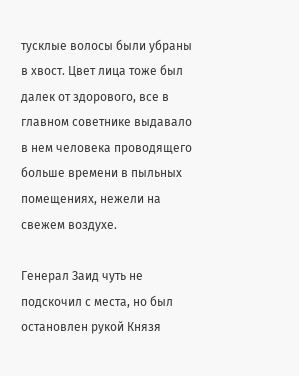тусклые волосы были убраны в хвост. Цвет лица тоже был далек от здорового, все в главном советнике выдавало в нем человека проводящего больше времени в пыльных помещениях, нежели на свежем воздухе.

Генерал Заид чуть не подскочил с места, но был остановлен рукой Князя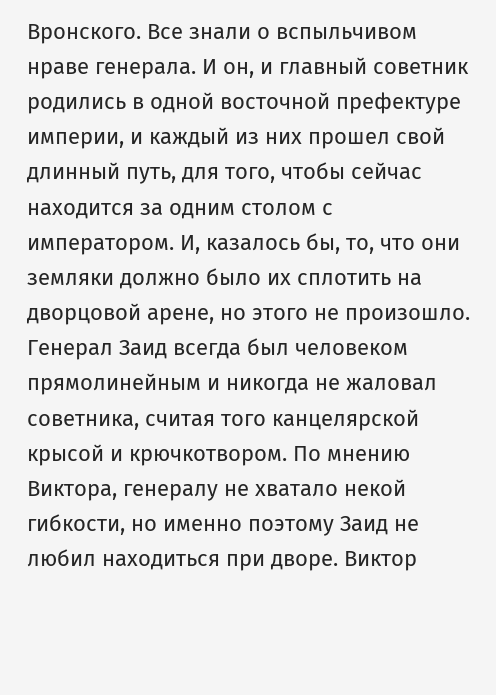Вронского. Все знали о вспыльчивом нраве генерала. И он, и главный советник родились в одной восточной префектуре империи, и каждый из них прошел свой длинный путь, для того, чтобы сейчас находится за одним столом с императором. И, казалось бы, то, что они земляки должно было их сплотить на дворцовой арене, но этого не произошло. Генерал Заид всегда был человеком прямолинейным и никогда не жаловал советника, считая того канцелярской крысой и крючкотвором. По мнению Виктора, генералу не хватало некой гибкости, но именно поэтому Заид не любил находиться при дворе. Виктор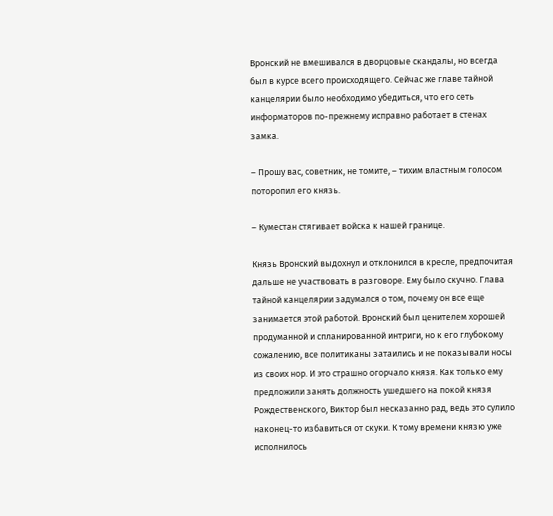Вронский не вмешивался в дворцовые скандалы, но всегда был в курсе всего происходящего. Сейчас же главе тайной канцелярии было необходимо убедиться, что его сеть информаторов по-прежнему исправно работает в стенах замка.

– Прошу вас, советник, не томите, – тихим властным голосом поторопил его князь.

– Куместан стягивает войска к нашей границе.

Князь Вронский выдохнул и отклонился в кресле, предпочитая дальше не участвовать в разговоре. Ему было скучно. Глава тайной канцелярии задумался о том, почему он все еще занимается этой работой. Вронский был ценителем хорошей продуманной и спланированной интриги, но к его глубокому сожалению, все политиканы затаились и не показывали носы из своих нор. И это страшно огорчало князя. Как только ему предложили занять должность ушедшего на покой князя Рождественского, Виктор был несказанно рад, ведь это сулило наконец-то избавиться от скуки. К тому времени князю уже исполнилось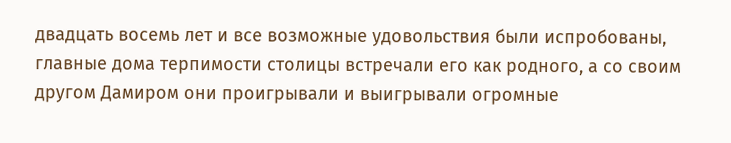двадцать восемь лет и все возможные удовольствия были испробованы, главные дома терпимости столицы встречали его как родного, а со своим другом Дамиром они проигрывали и выигрывали огромные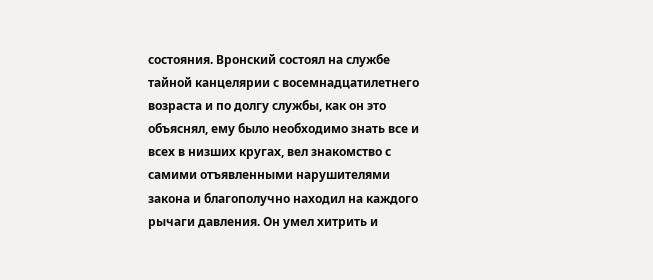состояния. Вронский состоял на службе тайной канцелярии с восемнадцатилетнего возраста и по долгу службы, как он это объяснял, ему было необходимо знать все и всех в низших кругах, вел знакомство с самими отъявленными нарушителями закона и благополучно находил на каждого рычаги давления. Он умел хитрить и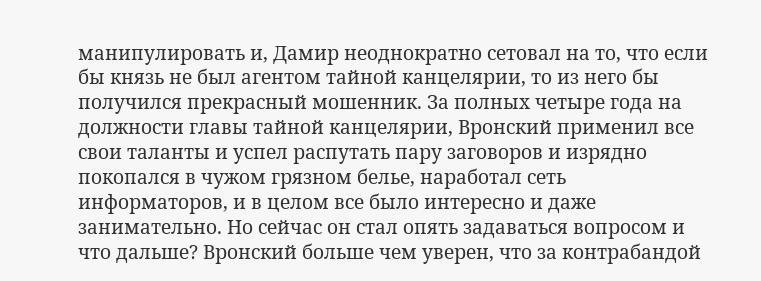манипулировать и, Дамир неоднократно сетовал на то, что если бы князь не был агентом тайной канцелярии, то из него бы получился прекрасный мошенник. За полных четыре года на должности главы тайной канцелярии, Вронский применил все свои таланты и успел распутать пару заговоров и изрядно покопался в чужом грязном белье, наработал сеть информаторов, и в целом все было интересно и даже занимательно. Но сейчас он стал опять задаваться вопросом и что дальше? Вронский больше чем уверен, что за контрабандой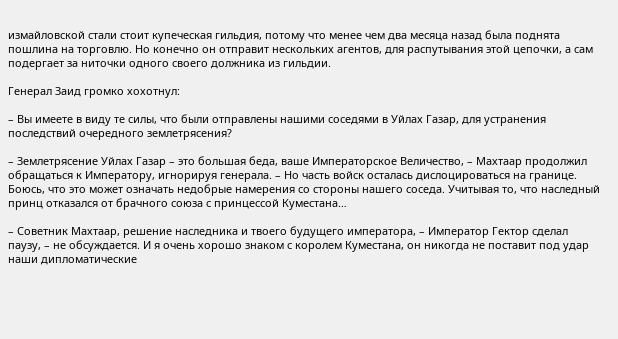измайловской стали стоит купеческая гильдия, потому что менее чем два месяца назад была поднята пошлина на торговлю. Но конечно он отправит нескольких агентов, для распутывания этой цепочки, а сам подергает за ниточки одного своего должника из гильдии.

Генерал Заид громко хохотнул:

– Вы имеете в виду те силы, что были отправлены нашими соседями в Уйлах Газар, для устранения последствий очередного землетрясения?

– Землетрясение Уйлах Газар – это большая беда, ваше Императорское Величество, – Махтаар продолжил обращаться к Императору, игнорируя генерала. – Но часть войск осталась дислоцироваться на границе. Боюсь, что это может означать недобрые намерения со стороны нашего соседа. Учитывая то, что наследный принц отказался от брачного союза с принцессой Куместана…

– Советник Махтаар, решение наследника и твоего будущего императора, – Император Гектор сделал паузу, – не обсуждается. И я очень хорошо знаком с королем Куместана, он никогда не поставит под удар наши дипломатические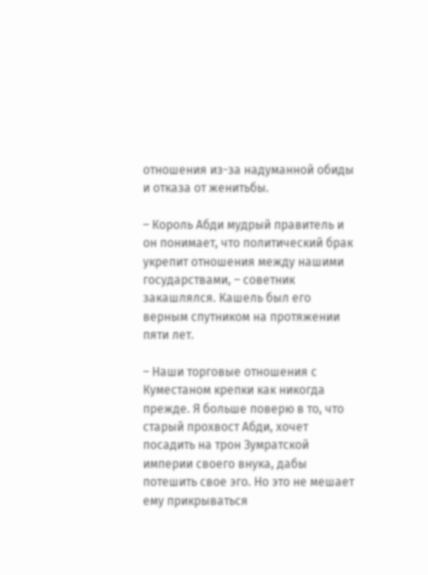отношения из-за надуманной обиды и отказа от женитьбы.

– Король Абди мудрый правитель и он понимает, что политический брак укрепит отношения между нашими государствами, – советник закашлялся. Кашель был его верным спутником на протяжении пяти лет.

– Наши торговые отношения с Куместаном крепки как никогда прежде. Я больше поверю в то, что старый прохвост Абди, хочет посадить на трон Зумратской империи своего внука, дабы потешить свое эго. Но это не мешает ему прикрываться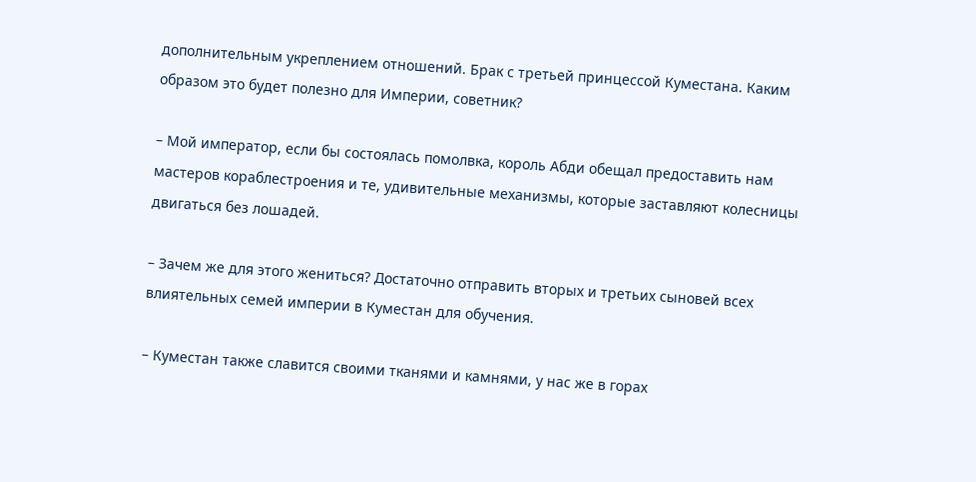дополнительным укреплением отношений. Брак с третьей принцессой Куместана. Каким образом это будет полезно для Империи, советник?

– Мой император, если бы состоялась помолвка, король Абди обещал предоставить нам мастеров кораблестроения и те, удивительные механизмы, которые заставляют колесницы двигаться без лошадей.

– Зачем же для этого жениться? Достаточно отправить вторых и третьих сыновей всех влиятельных семей империи в Куместан для обучения.

– Куместан также славится своими тканями и камнями, у нас же в горах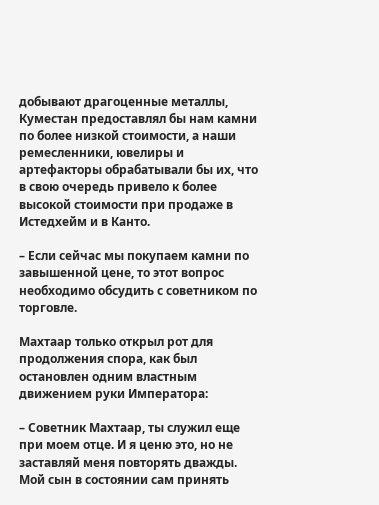добывают драгоценные металлы, Куместан предоставлял бы нам камни по более низкой стоимости, а наши ремесленники, ювелиры и артефакторы обрабатывали бы их, что в свою очередь привело к более высокой стоимости при продаже в Истедхейм и в Канто.

– Если сейчас мы покупаем камни по завышенной цене, то этот вопрос необходимо обсудить с советником по торговле.

Махтаар только открыл рот для продолжения спора, как был остановлен одним властным движением руки Императора:

– Советник Махтаар, ты служил еще при моем отце. И я ценю это, но не заставляй меня повторять дважды. Мой сын в состоянии сам принять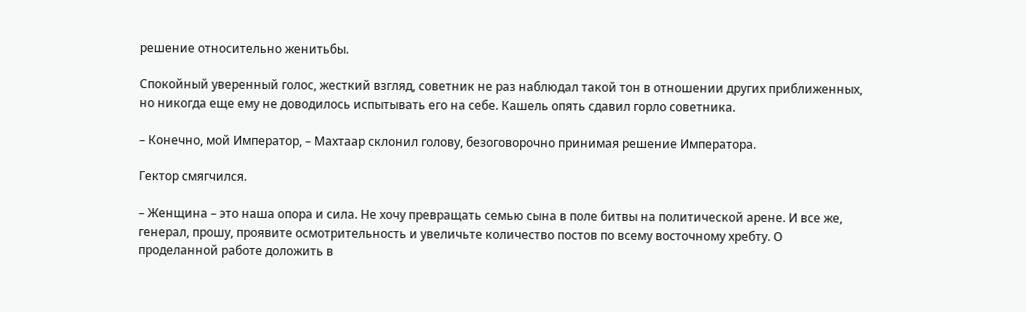решение относительно женитьбы.

Спокойный уверенный голос, жесткий взгляд, советник не раз наблюдал такой тон в отношении других приближенных, но никогда еще ему не доводилось испытывать его на себе. Кашель опять сдавил горло советника.

– Конечно, мой Император, – Махтаар склонил голову, безоговорочно принимая решение Императора.

Гектор смягчился.

– Женщина – это наша опора и сила. Не хочу превращать семью сына в поле битвы на политической арене. И все же, генерал, прошу, проявите осмотрительность и увеличьте количество постов по всему восточному хребту. О проделанной работе доложить в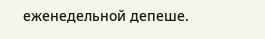еженедельной депеше.